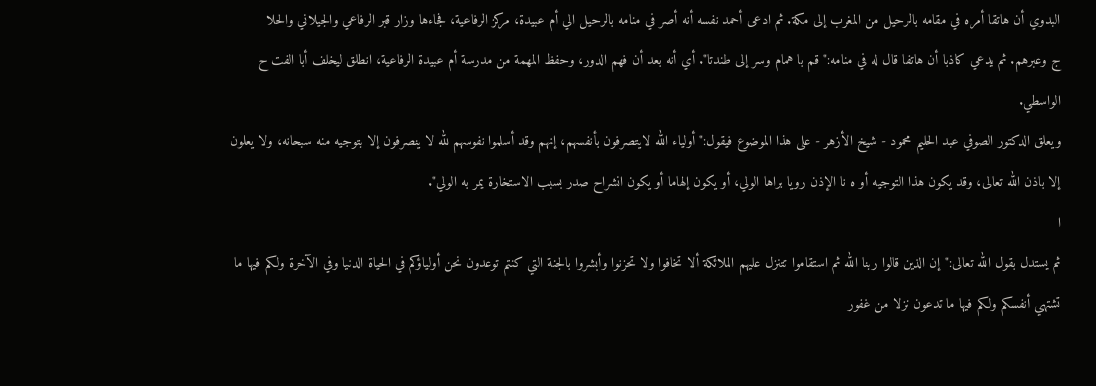البدوي أن هاتقا أمره في مقامه بالرحيل من المغرب إلى مكة. ثم ادعى أحمد نفسه أنه أصر في منامه بالرحيل الي أم عبيدة، مركز الرفاعية، فجاءها وزار قبر الرفاعي والجيلاني والحلا
ج وعبرهم. ثم يدعي كاذبا أن هاتفا قال له في منامه:"قم با همام وسر إلى طندتا". أي أنه بعد أن فهم الدور، وحفظ المهمة من مدرسة أم عبيدة الرفاعية، انطلق ليخلف أبا الفت ح الواسطي.
ويعلق الدكتور الصوفي عبد الحليم محمود - شيخ الأزهر - على هذا الموضوع فيقول:"أولياء الله لايتصرفون بأنفسهم، إنهم وقد أسلموا نفوسهم لله لا ينصرفون إلا بتوجيه منه سبحانه، ولا يعلون إلا باذن الله تعالى، وقد يكون هذا التوجيه أو ه نا الإذن رويا براها الولي، أو يكون إلهاما أو يكون انشراح صدر بسبب الاستخارة يمر به الولي".
ا
ثم يستدل بقول الله تعالى:"إن الذين قالوا ربنا الله ثم استقاموا تتنزل عليهم الملائكة ألا تخافوا ولا تحزنوا وأبشروا بالجنة التي كنتم توعدون نحن أولياؤكم في الحياة الدنيا وفي الآخرة ولكم فيها ما تشتهي أنفسكم ولكم فيها ما تدعون نزلا من غفور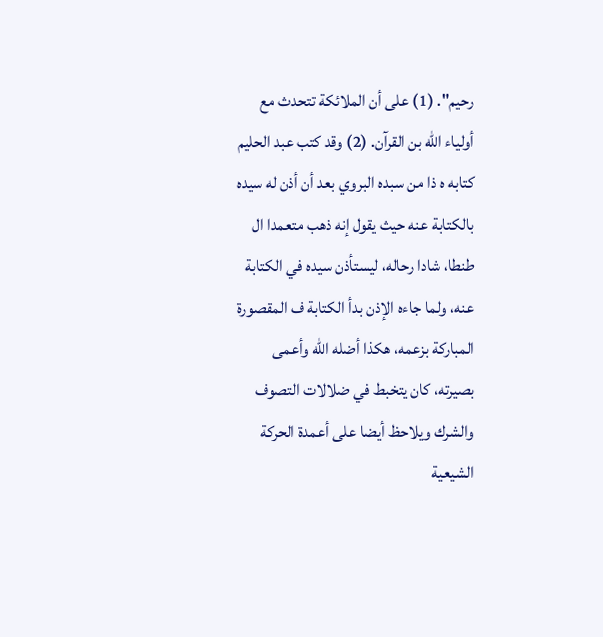رحيم". (1) على أن الملائكة تتحدث مع أولياء الله بن القرآن. (2) وقد كتب عبد الحليم كتابه ه ذا من سبده البروي بعد أن أذن له سيده بالكتابة عنه حيث يقول إنه ذهب متعمدا ال طنطا، شادا رحاله، ليستأذن سيده في الكتابة عنه، ولما جاءه الإذن بدأ الكتابة ف المقصورة المباركة بزعمه، هكذا أضله الله وأعمى بصيرته، كان يتخبط في ضلالات التصوف والشرك ويلاحظ أيضا على أعمدة الحركة الشيعية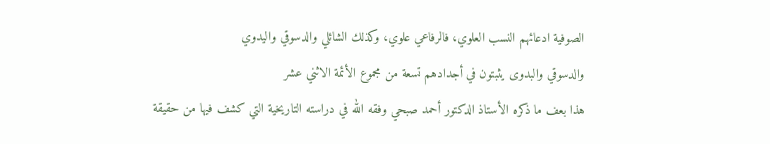الصوفية ادعائهم النسب العلوي، فالرفاعي علوي، وكذلك الشائلي والدسوقي واليدوي
والدسوقي والبدوى يثبتون في أجدادهم تسعة من مجموع الأئمة الاثني عشر
هذا بعف ما ذكره الأستاذ الدكتور أحمد صبحي وفقه الله في دراسته التاريخية التي كشف فيها من حقيقة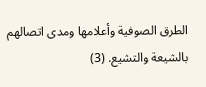الطرق الصوفية وأعلامها ومدى اتصالهم بالشيعة والتشيع. (3)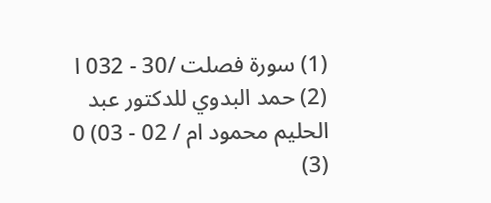(1) سورة فصلت /30 - 032 ا
(2) حمد البدوي للدكتور عبد الحليم محمود ام / 02 - 03) 0
(3)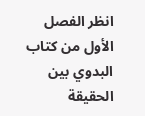انظر الفصل الأول من كتاب البدوي بين الحقيقة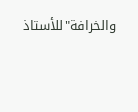والخرافة"للأستاذ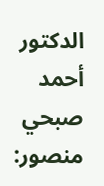الدكتور أحمد صبحي منصور: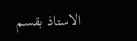الاستاذ بقسم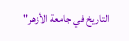التاريخ في جامعة الأزهر"